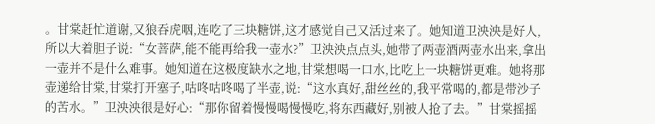。甘棠赶忙道谢,又狼吞虎咽,连吃了三块糖饼,这才感觉自己又活过来了。她知道卫泱泱是好人,所以大着胆子说:“女菩萨,能不能再给我一壶水?”卫泱泱点点头,她带了两壶酒两壶水出来,拿出一壶并不是什么难事。她知道在这极度缺水之地,甘棠想喝一口水,比吃上一块糖饼更难。她将那壶递给甘棠,甘棠打开塞子,咕咚咕咚喝了半壶,说:“这水真好,甜丝丝的,我平常喝的,都是带沙子的苦水。”卫泱泱很是好心:“那你留着慢慢喝慢慢吃,将东西藏好,别被人抢了去。”甘棠摇摇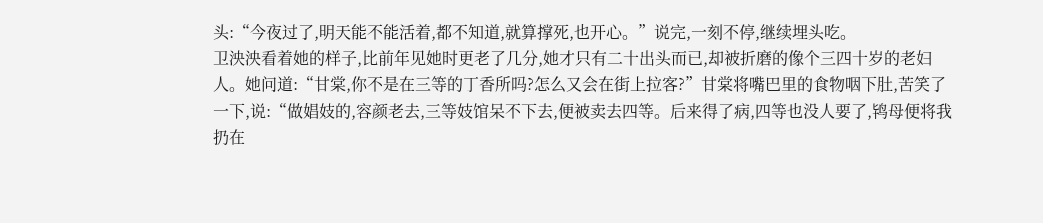头:“今夜过了,明天能不能活着,都不知道,就算撑死,也开心。”说完,一刻不停,继续埋头吃。
卫泱泱看着她的样子,比前年见她时更老了几分,她才只有二十出头而已,却被折磨的像个三四十岁的老妇人。她问道:“甘棠,你不是在三等的丁香所吗?怎么又会在街上拉客?”甘棠将嘴巴里的食物咽下肚,苦笑了一下,说:“做娼妓的,容颜老去,三等妓馆呆不下去,便被卖去四等。后来得了病,四等也没人要了,鸨母便将我扔在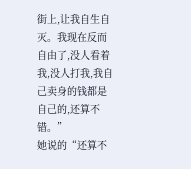街上,让我自生自灭。我现在反而自由了,没人看着我,没人打我,我自己卖身的钱都是自己的,还算不错。”
她说的“还算不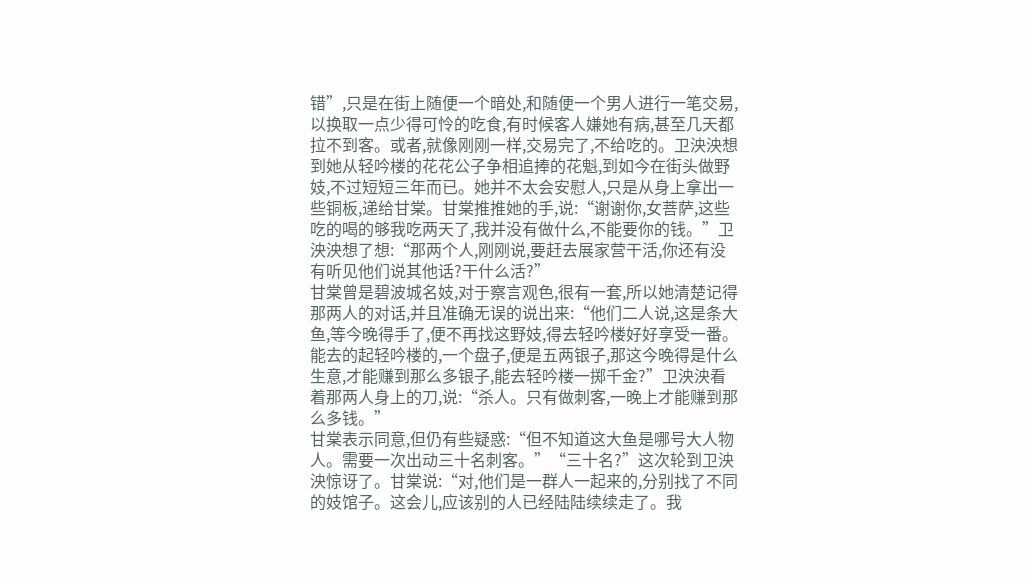错”,只是在街上随便一个暗处,和随便一个男人进行一笔交易,以换取一点少得可怜的吃食,有时候客人嫌她有病,甚至几天都拉不到客。或者,就像刚刚一样,交易完了,不给吃的。卫泱泱想到她从轻吟楼的花花公子争相追捧的花魁,到如今在街头做野妓,不过短短三年而已。她并不太会安慰人,只是从身上拿出一些铜板,递给甘棠。甘棠推推她的手,说:“谢谢你,女菩萨,这些吃的喝的够我吃两天了,我并没有做什么,不能要你的钱。”卫泱泱想了想:“那两个人,刚刚说,要赶去展家营干活,你还有没有听见他们说其他话?干什么活?”
甘棠曾是碧波城名妓,对于察言观色,很有一套,所以她清楚记得那两人的对话,并且准确无误的说出来:“他们二人说,这是条大鱼,等今晚得手了,便不再找这野妓,得去轻吟楼好好享受一番。能去的起轻吟楼的,一个盘子,便是五两银子,那这今晚得是什么生意,才能赚到那么多银子,能去轻吟楼一掷千金?”卫泱泱看着那两人身上的刀,说:“杀人。只有做刺客,一晚上才能赚到那么多钱。”
甘棠表示同意,但仍有些疑惑:“但不知道这大鱼是哪号大人物人。需要一次出动三十名刺客。”“三十名?”这次轮到卫泱泱惊讶了。甘棠说:“对,他们是一群人一起来的,分别找了不同的妓馆子。这会儿,应该别的人已经陆陆续续走了。我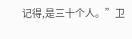记得,是三十个人。”卫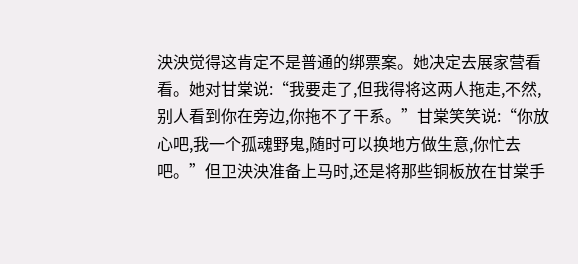泱泱觉得这肯定不是普通的绑票案。她决定去展家营看看。她对甘棠说:“我要走了,但我得将这两人拖走,不然,别人看到你在旁边,你拖不了干系。”甘棠笑笑说:“你放心吧,我一个孤魂野鬼,随时可以换地方做生意,你忙去吧。”但卫泱泱准备上马时,还是将那些铜板放在甘棠手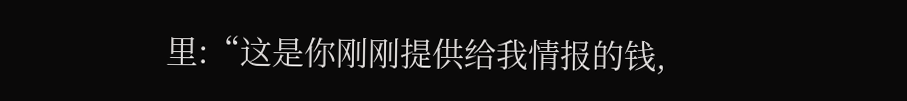里:“这是你刚刚提供给我情报的钱,